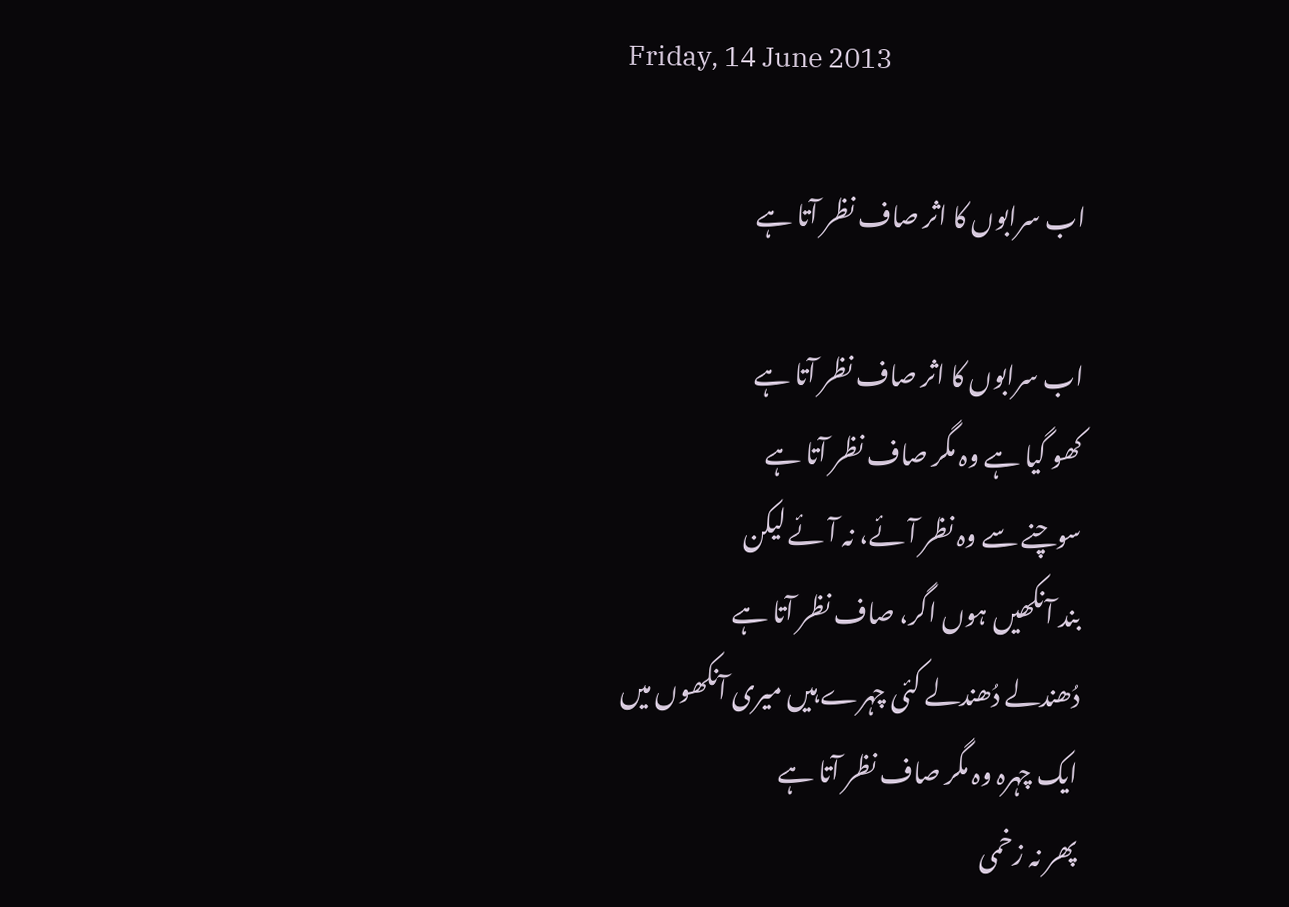Friday, 14 June 2013

اب سرابوں کا اثر صاف نظر آتا ہے

اب سرابوں کا اثر صاف نظر آتا ہے
کھو گیا ہے وہ مگر صاف نظر آتا ہے
سوچنے سے وہ نظر آئے، نہ آئے لیکن
بند آنکھیں ہوں اگر، صاف نظر آتا ہے
دُھندلے دُھندلے کئی چہرے ہیں میری آنکھوں میں
ایک چہرہ وہ مگر صاف نظر آتا ہے
پھر نہ زخمی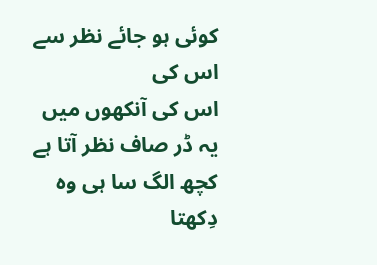کوئی ہو جائے نظر سے اس کی
اس کی آنکھوں میں یہ ڈر صاف نظر آتا ہے
کچھ الگ سا ہی وہ دِکھتا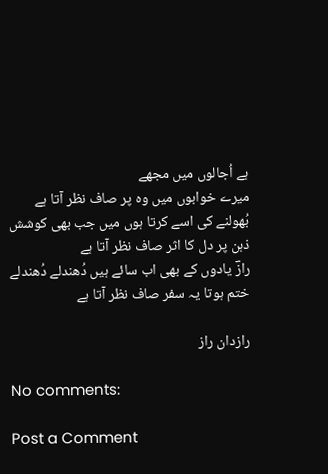ہے اُجالوں میں مجھے
میرے خوابوں میں وہ پر صاف نظر آتا ہے
بُھولنے کی اسے کرتا ہوں میں جب بھی کوشش
ذہن پر دل کا اثر صاف نظر آتا ہے
رازؔ یادوں کے بھی اب سائے ہیں دُھندلے دُھندلے
ختم ہوتا یہ سفر صاف نظر آتا ہے

رازدان راز

No comments:

Post a Comment